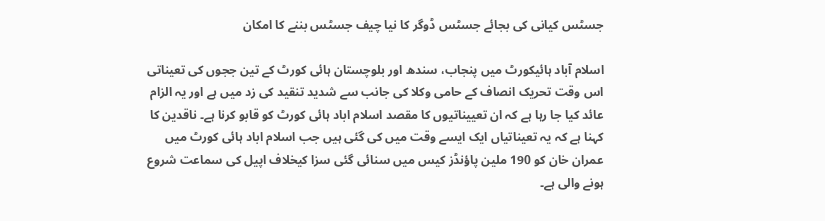جسٹس کیانی کی بجائے جسٹس ڈوگر کا نیا چیف جسٹس بننے کا امکان

اسلام آباد ہائیکورٹ میں پنجاب، سندھ اور بلوچستان ہائی کورٹ کے تین ججوں کی تعیناتی اس وقت تحریک انصاف کے حامی وکلا کی جانب سے شدید تنقید کی زد میں ہے اور یہ الزام عائد کیا جا رہا ہے کہ ان تعییناتیوں کا مقصد اسلام اباد ہائی کورٹ کو قابو کرنا ہے۔ ناقدین کا کہنا ہے کہ یہ تعیناتیاں ایک ایسے وقت میں کی گئی ہیں جب اسلام اباد ہائی کورٹ میں عمران خان کو 190 ملین پاؤنڈز کیس میں سنائی گئی سزا کیخلاف اپیل کی سماعت شروع ہونے والی ہے۔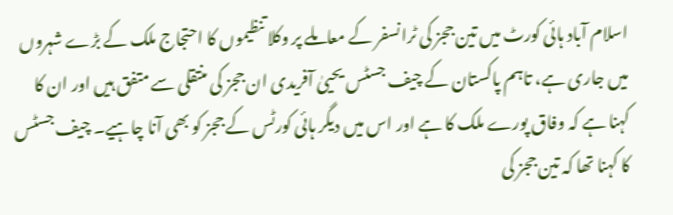اسلام آباد ہائی کورٹ میں تین ججز کی ٹرانسفر کے معاملے پر وکلا تنظیموں کا احتجاج ملک کے بڑے شہروں میں جاری ہے، تاہم پاکستان کے چیف جسٹس یحییٰ آفریدی ان ججز کی منتقلی سے متفق ہیں اور ان کا کہنا ہے کہ وفاق پورے ملک کا ہے اور اس میں دیگر ہائی کورٹس کے ججز کو بھی آنا چاہیے۔ چیف جسٹس کا کہنا تھا کہ تین ججز کی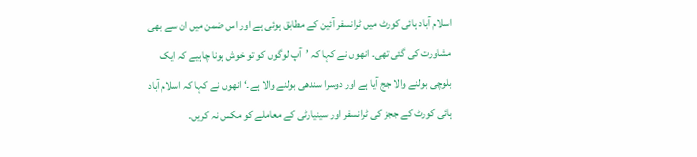اسلام آباد ہائی کورٹ میں ٹرانسفر آئین کے مطابق ہوئی ہے اور اس ضمن میں ان سے بھی مشاورت کی گئی تھی۔ انھوں نے کہا کہ ’آپ لوگوں کو تو خوش ہونا چاہیے کہ ایک بلوچی بولنے والا جج آیا ہے اور دوسرا سندھی بولنے والا ہے۔‘ انھوں نے کہا کہ اسلام آباد ہائی کورٹ کے ججز کی ٹرانسفر اور سینیارٹی کے معاملے کو مکس نہ کریں۔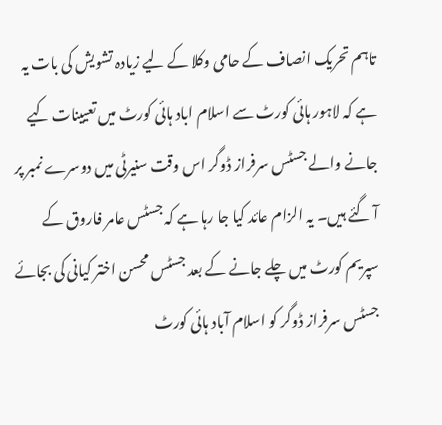تاہم تحریک انصاف کے حامی وکلا کے لیے زیادہ تشویش کی بات یہ ہے کہ لاہور ہائی کورٹ سے اسلام اباد ہائی کورٹ میں تعیینات کیے جانے والے جسٹس سرفراز ڈوگر اس وقت سنیرٹی میں دوسرے نمبر پر آ گئے ہیں۔ یہ الزام عائد کیا جا رہا ہے کہ جسٹس عامر فاروق کے سپریم کورٹ میں چلے جانے کے بعد جسٹس محسن اختر کیانی کی بجائے جسٹس سرفراز ڈوگر کو اسلام آباد ہائی کورٹ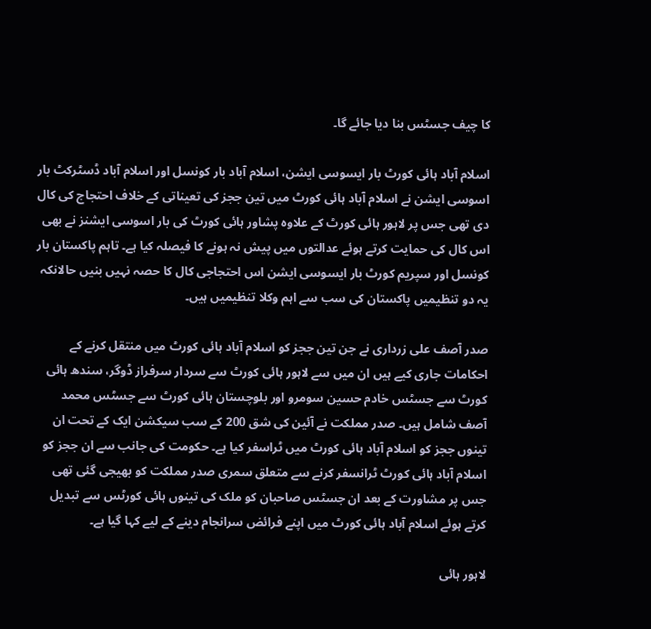کا چیف جسٹس بنا دیا جائے گا۔

اسلام آباد ہائی کورٹ بار ایسوسی ایشن، اسلام آباد بار کونسل اور اسلام آباد ڈسٹرکٹ بار اسوسی ایشن نے اسلام آباد ہائی کورٹ میں تین ججز کی تعیناتی کے خلاف احتجاج کی کال دی تھی جس پر لاہور ہائی کورٹ کے علاوہ پشاور ہائی کورٹ کی بار اسوسی ایشنز نے بھی اس کال کی حمایت کرتے ہوئے عدالتوں میں پیش نہ ہونے کا فیصلہ کیا ہے۔ تاہم پاکستان بار کونسل اور سپریم کورٹ بار ایسوسی ایشن اس احتجاجی کال کا حصہ نہیں بنیں حالانکہ یہ دو تنظیمیں پاکستان کی سب سے اہم وکلا تنظیمیں ہیں۔

صدر آصف علی زرداری نے جن تین ججز کو اسلام آباد ہائی کورٹ میں منتقل کرنے کے احکامات جاری کیے ہیں ان میں سے لاہور ہائی کورٹ سے سردار سرفراز ڈوگر، سندھ ہائی کورٹ سے جسٹس خادم حسین سومرو اور بلوچستان ہائی کورٹ سے جسٹس محمد آصف شامل ہیں۔ صدر مملکت نے آئین کی شق 200 کے سب سیکشن ایک کے تحت ان تینوں ججز کو اسلام آباد ہائی کورٹ میں ٹراسفر کیا ہے۔ حکومت کی جانب سے ان ججز کو اسلام آباد ہائی کورٹ ٹرانسفر کرنے سے متعلق سمری صدر مملکت کو بھیجی گئی تھی جس پر مشاورت کے بعد ان جسٹس صاحبان کو ملک کی تینوں ہائی کورٹس سے تبدیل کرتے ہوئے اسلام آباد ہائی کورٹ میں اپنے فرائض سرانجام دینے کے لیے کہا گیا ہے۔

لاہور ہائی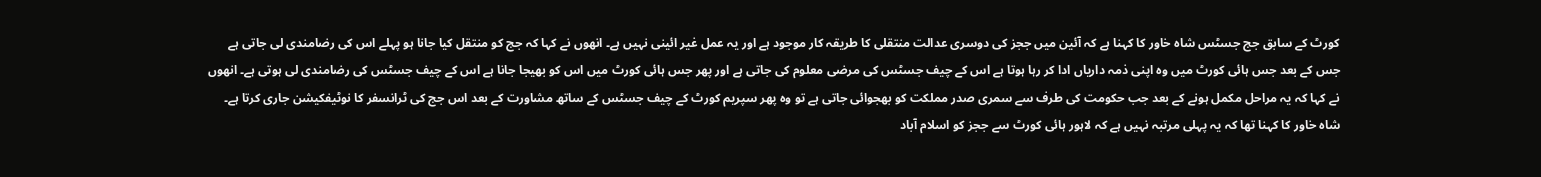کورٹ کے سابق جج جسٹس شاہ خاور کا کہنا ہے کہ آئین میں ججز کی دوسری عدالت منتقلی کا طریقہ کار موجود ہے اور یہ عمل غیر ائینی نہیں ہے۔ انھوں نے کہا کہ جج کو منتقل کیا جانا ہو پہلے اس کی رضامندی لی جاتی ہے جس کے بعد جس ہائی کورٹ میں وہ اپنی ذمہ داریاں ادا کر رہا ہوتا ہے اس کے چیف جسٹس کی مرضی معلوم کی جاتی ہے اور پھر جس ہائی کورٹ میں اس کو بھیجا جانا ہے اس کے چیف جسٹس کی رضامندی لی ہوتی ہے۔ انھوں نے کہا کہ یہ مراحل مکمل ہونے کے بعد جب حکومت کی طرف سے سمری صدر مملکت کو بھجوائی جاتی ہے تو وہ پھر سپریم کورٹ کے چیف جسٹس کے ساتھ مشاورت کے بعد اس جج کی ٹرانسفر کا نوٹیفکیشن جاری کرتا ہے۔ شاہ خاور کا کہنا تھا کہ یہ پہلی مرتبہ نہیں ہے کہ لاہور ہائی کورٹ سے ججز کو اسلام آباد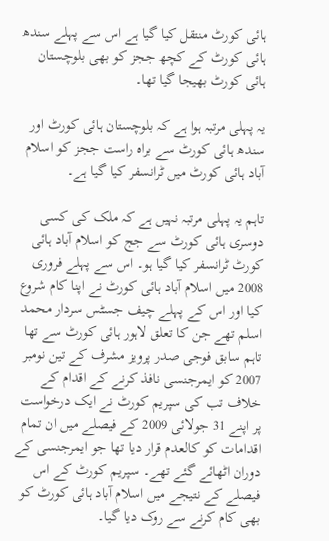ہائی کورٹ منتقل کیا گیا ہے اس سے پہلے سندھ ہائی کورٹ کے کچھ ججز کو بھی بلوچستان ہائی کورٹ بھیجا گیا تھا۔

یہ پہلی مرتبہ ہوا ہے کہ بلوچستان ہائی کورٹ اور سندھ ہائی کورٹ سے براہ راست ججز کو اسلام آباد ہائی کورٹ میں ٹرانسفر کیا گیا ہے۔

تاہم یہ پہلی مرتبہ نہیں ہے کہ ملک کی کسی دوسری ہائی کورٹ سے جج کو اسلام آباد ہائی کورٹ ٹرانسفر کیا گیا ہو۔ اس سے پہلے فروری 2008 میں اسلام آباد ہائی کورٹ نے اپنا کام شروع کیا اور اس کے پہلے چیف جسٹس سردار محمد اسلم تھے جن کا تعلق لاہور ہائی کورٹ سے تھا تاہم سابق فوجی صدر پرویز مشرف کے تین نومبر 2007 کو ایمرجنسی نافذ کرنے کے اقدام کے خلاف تب کی سپریم کورٹ نے ایک درخواست پر اپنے 31 جولائی 2009 کے فیصلے میں ان تمام اقدامات کو کالعدم قرار دیا تھا جو ایمرجنسی کے دوران اٹھائے گئے تھے۔ سپریم کورٹ کے اس فیصلے کے نتیجے میں اسلام آباد ہائی کورٹ کو بھی کام کرنے سے روک دیا گیا۔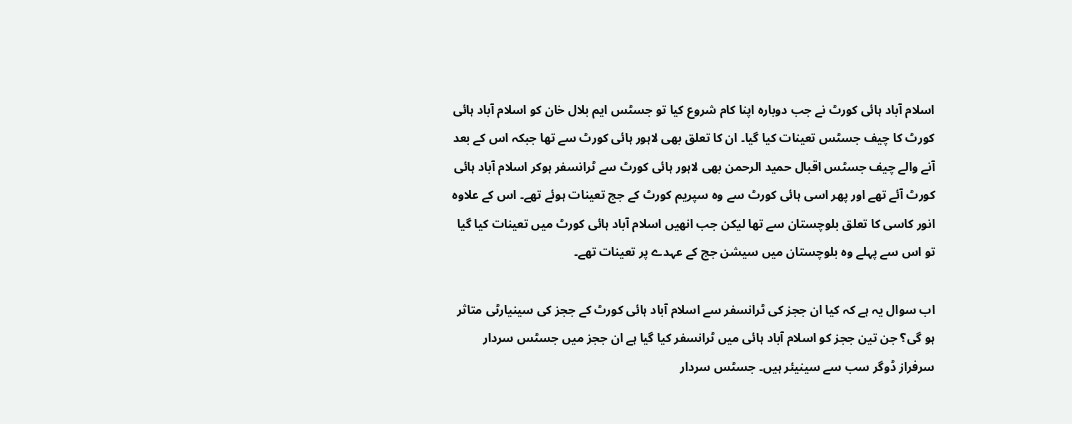اسلام آباد ہائی کورٹ نے جب دوبارہ اپنا کام شروع کیا تو جسٹس ایم بلال خان کو اسلام آباد ہائی کورٹ کا چیف جسٹس تعینات کیا گیا۔ ان کا تعلق بھی لاہور ہائی کورٹ سے تھا جبکہ اس کے بعد آنے والے چیف جسٹس اقبال حمید الرحمن بھی لاہور ہائی کورٹ سے ٹرانسفر ہوکر اسلام آباد ہائی کورٹ آئے تھے اور پھر اسی ہائی کورٹ سے وہ سپریم کورٹ کے جج تعینات ہوئے تھے۔ اس کے علاوہ انور کاسی کا تعلق بلوچستان سے تھا لیکن جب انھیں اسلام آباد ہائی کورٹ میں تعینات کیا گیا تو اس سے پہلے وہ بلوچستان میں سیشن جج کے عہدے پر تعینات تھے۔

اب سوال یہ ہے کہ کیا ان ججز کی ٹرانسفر سے اسلام آباد ہائی کورٹ کے ججز کی سینیارٹی متاثر ہو گی؟ جن تین ججز کو اسلام آباد ہائی میں ٹرانسفر کیا گیا ہے ان ججز میں جسٹس سردار سرفراز ڈوگر سب سے سینیئر ہیں۔ جسٹس سردار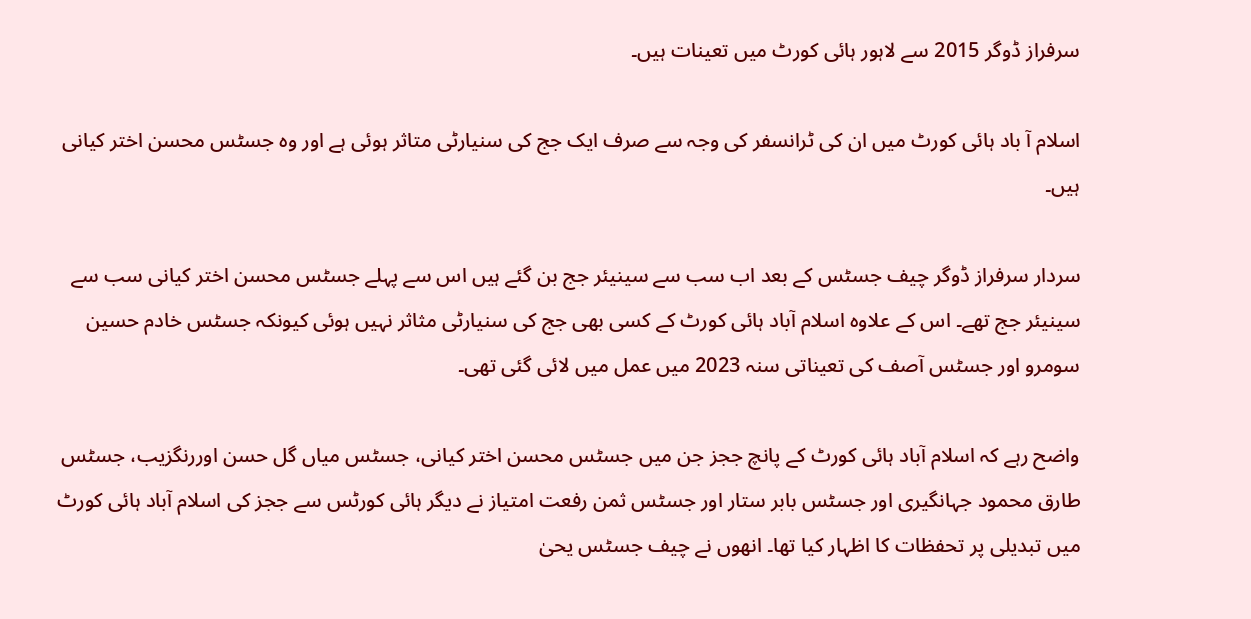سرفراز ڈوگر 2015 سے لاہور ہائی کورٹ میں تعینات ہیں۔

اسلام آ باد ہائی کورٹ میں ان کی ٹرانسفر کی وجہ سے صرف ایک جج کی سنیارٹی متاثر ہوئی ہے اور وہ جسٹس محسن اختر کیانی ہیں۔

سردار سرفراز ڈوگر چیف جسٹس کے بعد اب سب سے سینیئر جج بن گئے ہیں اس سے پہلے جسٹس محسن اختر کیانی سب سے سینیئر جج تھے۔ اس کے علاوہ اسلام آباد ہائی کورٹ کے کسی بھی جج کی سنیارٹی مثاثر نہیں ہوئی کیونکہ جسٹس خادم حسین سومرو اور جسٹس آصف کی تعیناتی سنہ 2023 میں عمل میں لائی گئی تھی۔

واضح رہے کہ اسلام آباد ہائی کورٹ کے پانچ ججز جن میں جسٹس محسن اختر کیانی، جسٹس میاں گل حسن اوررنگزیب، جسٹس طارق محمود جہانگیری اور جسٹس بابر ستار اور جسٹس ثمن رفعت امتیاز نے دیگر ہائی کورٹس سے ججز کی اسلام آباد ہائی کورٹ میں تبدیلی پر تحفظات کا اظہار کیا تھا۔ انھوں نے چیف جسٹس یحیٰ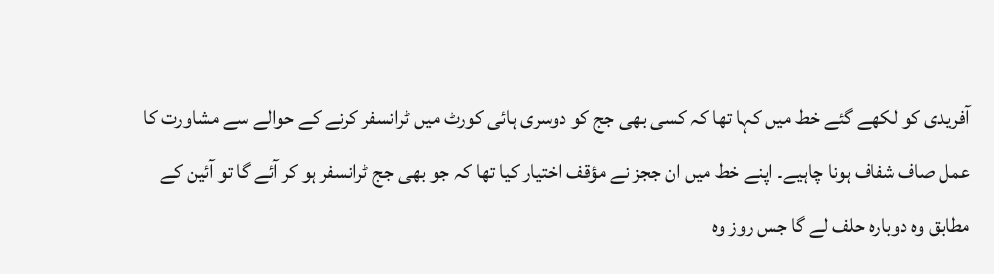آفریدی کو لکھے گئے خط میں کہا تھا کہ کسی بھی جج کو دوسری ہائی کورٹ میں ٹرانسفر کرنے کے حوالے سے مشاورت کا عمل صاف شفاف ہونا چاہیے۔ اپنے خط میں ان ججز نے مؤقف اختیار کیا تھا کہ جو بھی جج ٹرانسفر ہو کر آئے گا تو آئین کے مطابق وہ دوبارہ حلف لے گا جس روز وہ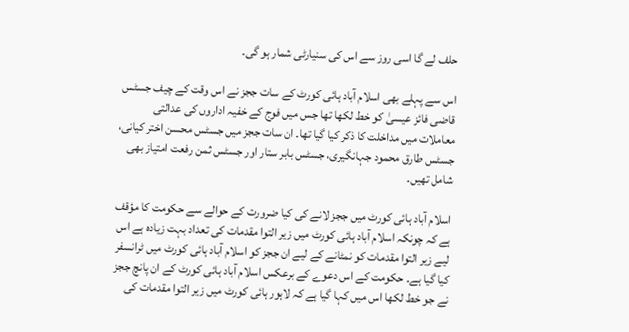حلف لے گا اسی روز سے اس کی سنیارٹی شمار ہو گی۔

اس سے پہلے بھی اسلام آباد ہائی کورٹ کے سات ججز نے اس وقت کے چیف جسٹس قاضی فائز عیسیٰ کو خط لکھا تھا جس میں فوج کے خفیہ اداروں کی عدالتی معاملات میں مداخلت کا ذکر کیا گیا تھا۔ ان سات ججز میں جسٹس محسن اختر کیانی، جسٹس طارق محمود جہانگیری، جسٹس بابر ستار اور جسٹس ثمن رفعت امتیاز بھی شامل تھیں۔

اسلام آباد ہائی کورٹ میں ججز لانے کی کیا ضرورت کے حوالے سے حکومت کا مؤقف ہے کہ چونکہ اسلام آباد ہائی کورٹ میں زیر التوا مقدمات کی تعداد بہت زیادہ ہے اس لیے زیر التوا مقدمات کو نمٹانے کے لیے ان ججز کو اسلام آباد ہائی کورٹ میں ٹرانسفر کیا گیا ہے۔ حکومت کے اس دعوے کے برعکس اسلام آباد ہائی کورٹ کے ان پانچ ججز نے جو خط لکھا اس میں کہا گیا ہے کہ لاہور ہائی کورٹ میں زیر التوا مقدمات کی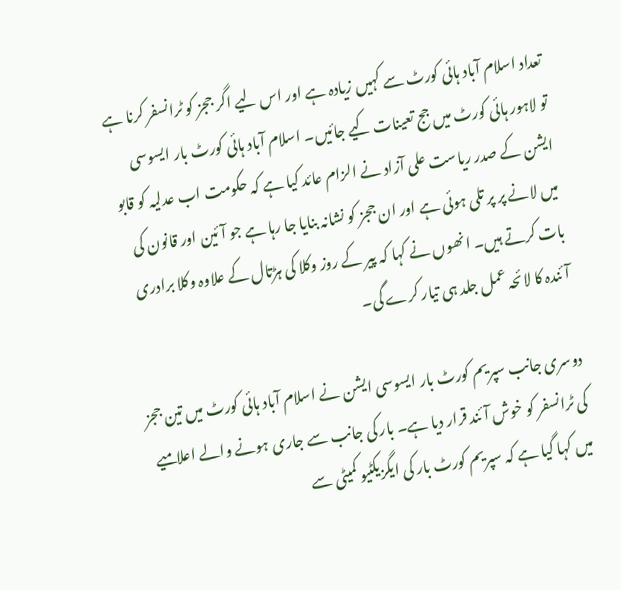تعداد اسلام آباد ہائی کورٹ سے کہیں زیادہ ہے اور اس لیے اگر ججز کو ٹرانسفر کرنا ہے تو لاہور ہائی کورٹ میں جج تعینات کیے جائیں۔ اسلام آباد ہائی کورٹ بار ایسوسی ایشن کے صدر ریاست علی آزاد نے الزام عائد کیا ہے کہ حکومت اب عدلیہ کو قابو میں لانے پر پر تلی ہوئی ہے اور ان ججز کو نشانہ بنایا جا رہا ہے جو آئین اور قانون کی بات کرتے ہیں۔ انھوں نے کہا کہ پیر کے روز وکلا کی ہڑتال کے علاوہ وکلا برادری آئندہ کا لائحہ عمل جلد ہی تیار کرے گی۔

دوسری جانب سپریم کورٹ بار ایسوسی ایشن نے اسلام آباد ہائی کورٹ میں تین ججز کی ٹرانسفر کو خوش آئند قرار دیا ہے۔ بار کی جانب سے جاری ہونے والے اعلامیے میں کہا گیا ہے کہ سپریم کورٹ بار کی ایگزیکٹیو کمیٹی سے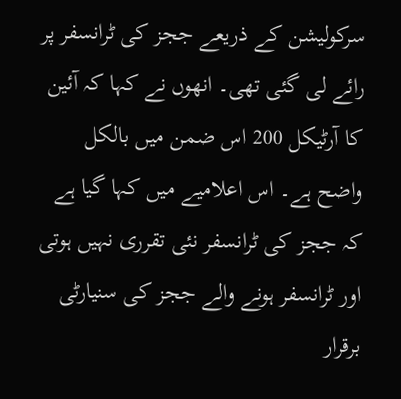سرکولیشن کے ذریعے ججز کی ٹرانسفر پر رائے لی گئی تھی۔ انھوں نے کہا کہ آئین کا آرٹیکل 200 اس ضمن میں بالکل واضح ہے۔ اس اعلامیے میں کہا گیا ہے کہ ججز کی ٹرانسفر نئی تقرری نہیں ہوتی اور ٹرانسفر ہونے والے ججز کی سنیارٹی برقرار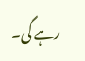رہے گی۔